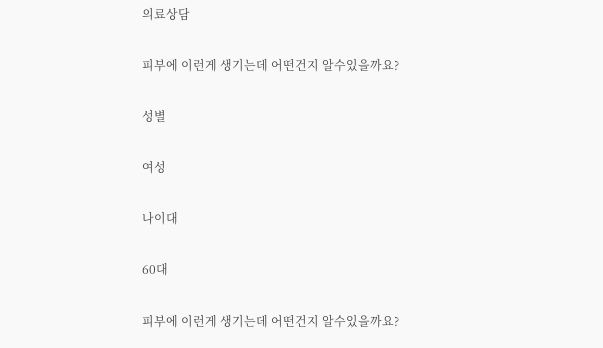의료상담

피부에 이런게 생기는데 어떤건지 알수있을까요?

성별

여성

나이대

60대

피부에 이런게 생기는데 어떤건지 알수있을까요?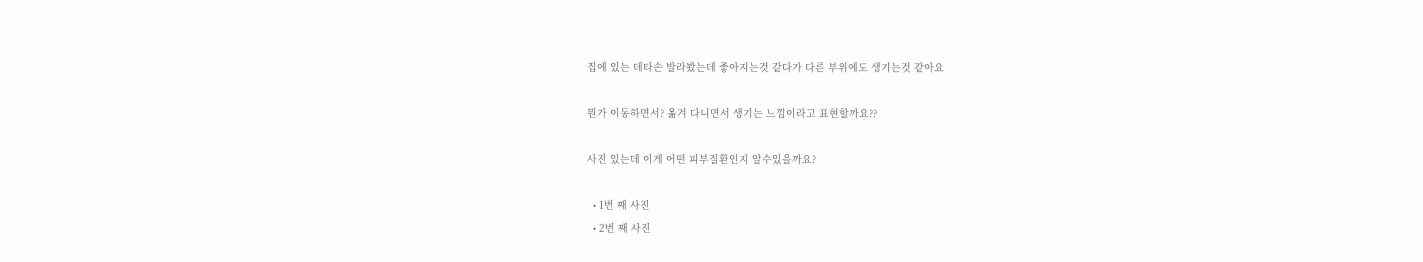집에 있는 데타손 발라봤는데 좋아지는것 같다가 다른 부위에도 생기는것 같아요

뭔가 이동하면서? 옮겨 다니면서 생기는 느낌이라고 표현할까요??

사진 있는데 이게 어떤 피부질환인지 알수있을까요?

  • 1번 째 사진
  • 2번 째 사진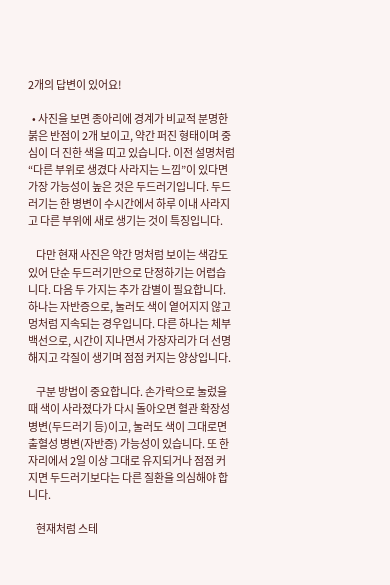2개의 답변이 있어요!

  • 사진을 보면 종아리에 경계가 비교적 분명한 붉은 반점이 2개 보이고, 약간 퍼진 형태이며 중심이 더 진한 색을 띠고 있습니다. 이전 설명처럼 “다른 부위로 생겼다 사라지는 느낌”이 있다면 가장 가능성이 높은 것은 두드러기입니다. 두드러기는 한 병변이 수시간에서 하루 이내 사라지고 다른 부위에 새로 생기는 것이 특징입니다.

    다만 현재 사진은 약간 멍처럼 보이는 색감도 있어 단순 두드러기만으로 단정하기는 어렵습니다. 다음 두 가지는 추가 감별이 필요합니다. 하나는 자반증으로, 눌러도 색이 옅어지지 않고 멍처럼 지속되는 경우입니다. 다른 하나는 체부백선으로, 시간이 지나면서 가장자리가 더 선명해지고 각질이 생기며 점점 커지는 양상입니다.

    구분 방법이 중요합니다. 손가락으로 눌렀을 때 색이 사라졌다가 다시 돌아오면 혈관 확장성 병변(두드러기 등)이고, 눌러도 색이 그대로면 출혈성 병변(자반증) 가능성이 있습니다. 또 한 자리에서 2일 이상 그대로 유지되거나 점점 커지면 두드러기보다는 다른 질환을 의심해야 합니다.

    현재처럼 스테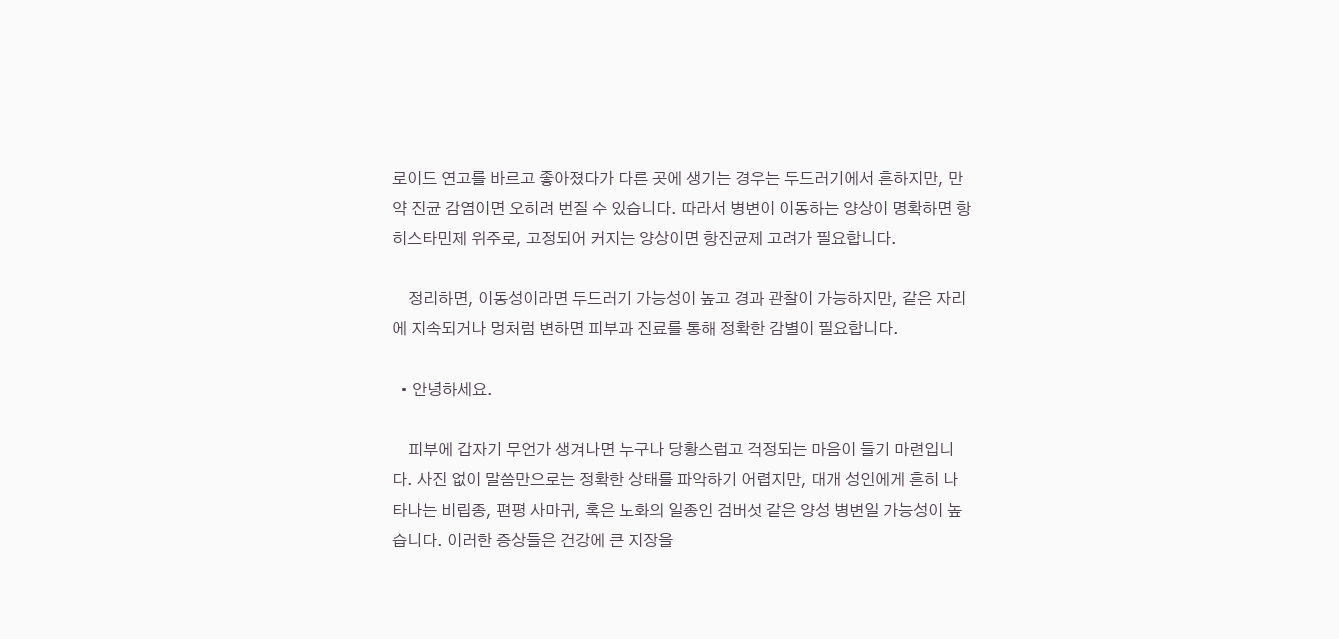로이드 연고를 바르고 좋아졌다가 다른 곳에 생기는 경우는 두드러기에서 흔하지만, 만약 진균 감염이면 오히려 번질 수 있습니다. 따라서 병변이 이동하는 양상이 명확하면 항히스타민제 위주로, 고정되어 커지는 양상이면 항진균제 고려가 필요합니다.

    정리하면, 이동성이라면 두드러기 가능성이 높고 경과 관찰이 가능하지만, 같은 자리에 지속되거나 멍처럼 변하면 피부과 진료를 통해 정확한 감별이 필요합니다.

  • 안녕하세요.

    피부에 갑자기 무언가 생겨나면 누구나 당황스럽고 걱정되는 마음이 들기 마련입니다. 사진 없이 말씀만으로는 정확한 상태를 파악하기 어렵지만, 대개 성인에게 흔히 나타나는 비립종, 편평 사마귀, 혹은 노화의 일종인 검버섯 같은 양성 병변일 가능성이 높습니다. 이러한 증상들은 건강에 큰 지장을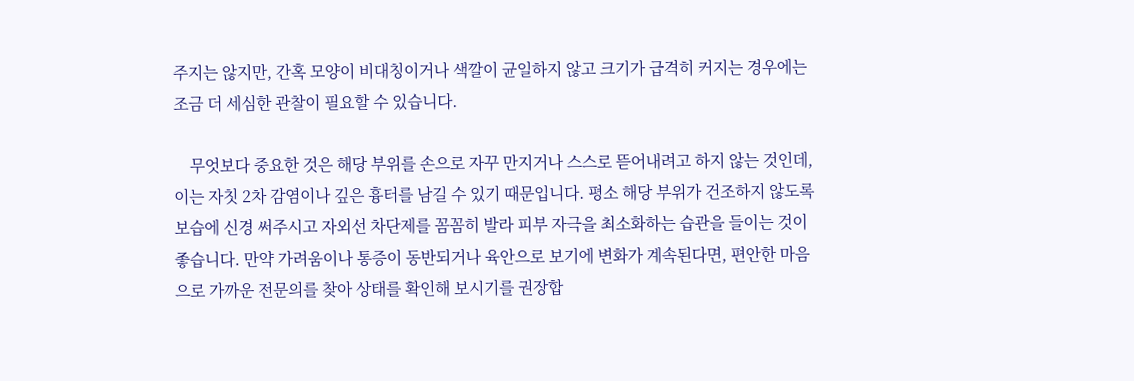주지는 않지만, 간혹 모양이 비대칭이거나 색깔이 균일하지 않고 크기가 급격히 커지는 경우에는 조금 더 세심한 관찰이 필요할 수 있습니다.

    무엇보다 중요한 것은 해당 부위를 손으로 자꾸 만지거나 스스로 뜯어내려고 하지 않는 것인데, 이는 자칫 2차 감염이나 깊은 흉터를 남길 수 있기 때문입니다. 평소 해당 부위가 건조하지 않도록 보습에 신경 써주시고 자외선 차단제를 꼼꼼히 발라 피부 자극을 최소화하는 습관을 들이는 것이 좋습니다. 만약 가려움이나 통증이 동반되거나 육안으로 보기에 변화가 계속된다면, 편안한 마음으로 가까운 전문의를 찾아 상태를 확인해 보시기를 권장합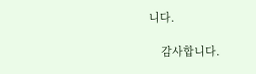니다.

    감사합니다.